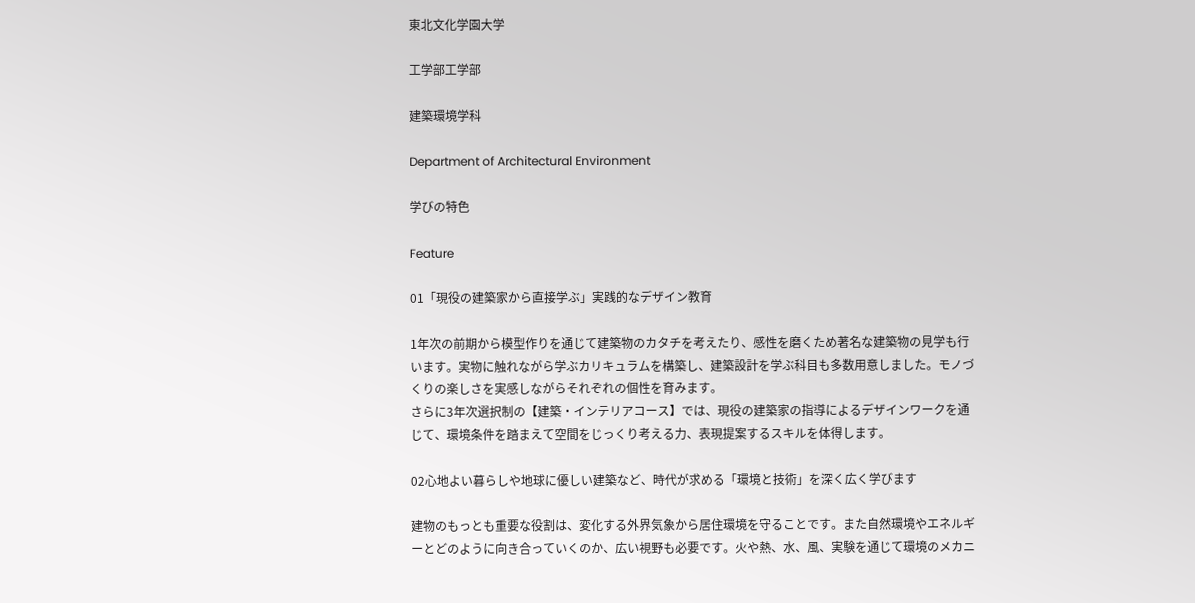東北文化学園大学

工学部工学部

建築環境学科

Department of Architectural Environment

学びの特色

Feature

01「現役の建築家から直接学ぶ」実践的なデザイン教育

1年次の前期から模型作りを通じて建築物のカタチを考えたり、感性を磨くため著名な建築物の見学も行います。実物に触れながら学ぶカリキュラムを構築し、建築設計を学ぶ科目も多数用意しました。モノづくりの楽しさを実感しながらそれぞれの個性を育みます。
さらに3年次選択制の【建築・インテリアコース】では、現役の建築家の指導によるデザインワークを通じて、環境条件を踏まえて空間をじっくり考える力、表現提案するスキルを体得します。

02心地よい暮らしや地球に優しい建築など、時代が求める「環境と技術」を深く広く学びます

建物のもっとも重要な役割は、変化する外界気象から居住環境を守ることです。また自然環境やエネルギーとどのように向き合っていくのか、広い視野も必要です。火や熱、水、風、実験を通じて環境のメカニ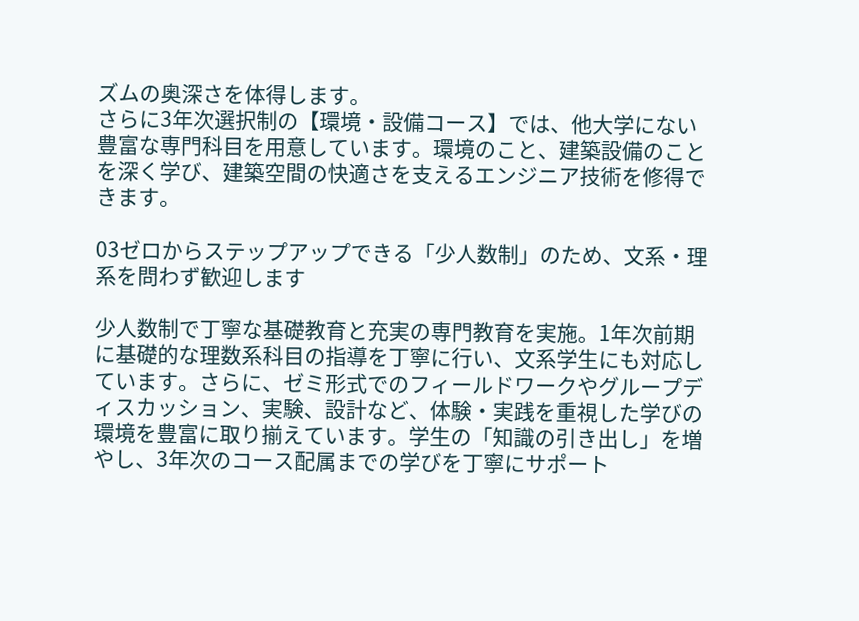ズムの奥深さを体得します。
さらに3年次選択制の【環境・設備コース】では、他大学にない豊富な専門科目を用意しています。環境のこと、建築設備のことを深く学び、建築空間の快適さを支えるエンジニア技術を修得できます。

03ゼロからステップアップできる「少人数制」のため、文系・理系を問わず歓迎します

少人数制で丁寧な基礎教育と充実の専門教育を実施。1年次前期に基礎的な理数系科目の指導を丁寧に行い、文系学生にも対応しています。さらに、ゼミ形式でのフィールドワークやグループディスカッション、実験、設計など、体験・実践を重視した学びの環境を豊富に取り揃えています。学生の「知識の引き出し」を増やし、3年次のコース配属までの学びを丁寧にサポート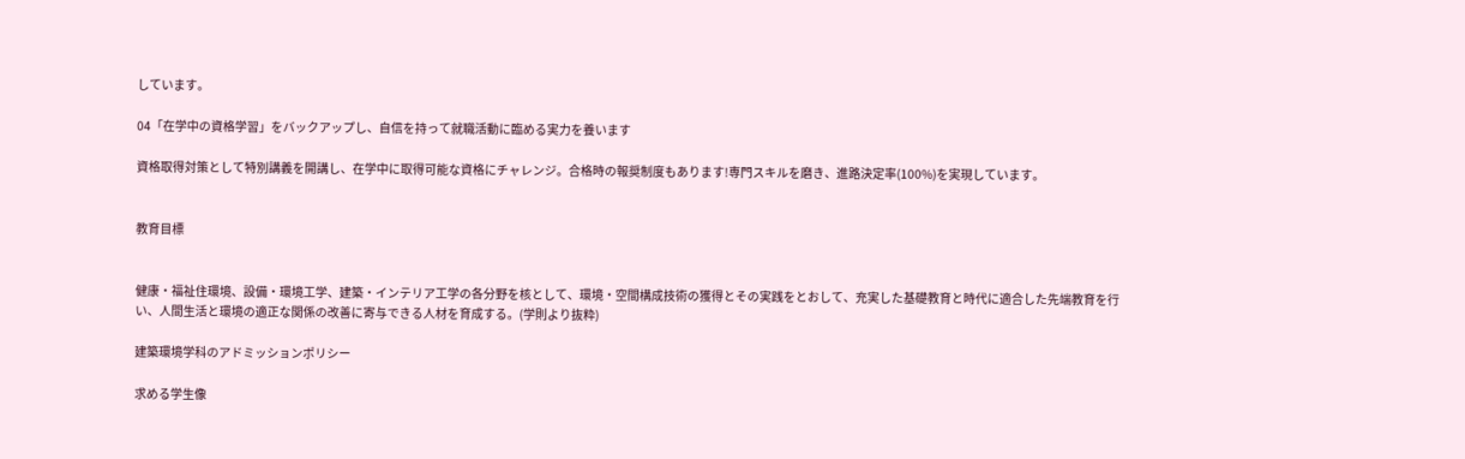しています。

04「在学中の資格学習」をバックアップし、自信を持って就職活動に臨める実力を養います

資格取得対策として特別講義を開講し、在学中に取得可能な資格にチャレンジ。合格時の報奨制度もあります!専門スキルを磨き、進路決定率(100%)を実現しています。


教育目標


健康・福祉住環境、設備・環境工学、建築・インテリア工学の各分野を核として、環境・空間構成技術の獲得とその実践をとおして、充実した基礎教育と時代に適合した先端教育を行い、人間生活と環境の適正な関係の改善に寄与できる人材を育成する。(学則より抜粋)

建築環境学科のアドミッションポリシー

求める学生像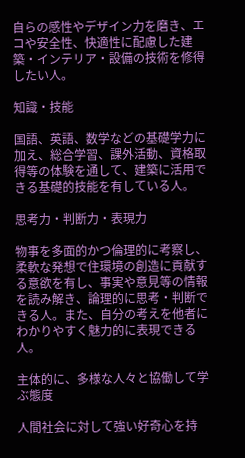自らの感性やデザイン力を磨き、エコや安全性、快適性に配慮した建築・インテリア・設備の技術を修得したい人。

知識・技能

国語、英語、数学などの基礎学力に加え、総合学習、課外活動、資格取得等の体験を通して、建築に活用できる基礎的技能を有している人。

思考力・判断力・表現力

物事を多面的かつ倫理的に考察し、柔軟な発想で住環境の創造に貢献する意欲を有し、事実や意見等の情報を読み解き、論理的に思考・判断できる人。また、自分の考えを他者にわかりやすく魅力的に表現できる人。

主体的に、多様な人々と協働して学ぶ態度

人間社会に対して強い好奇心を持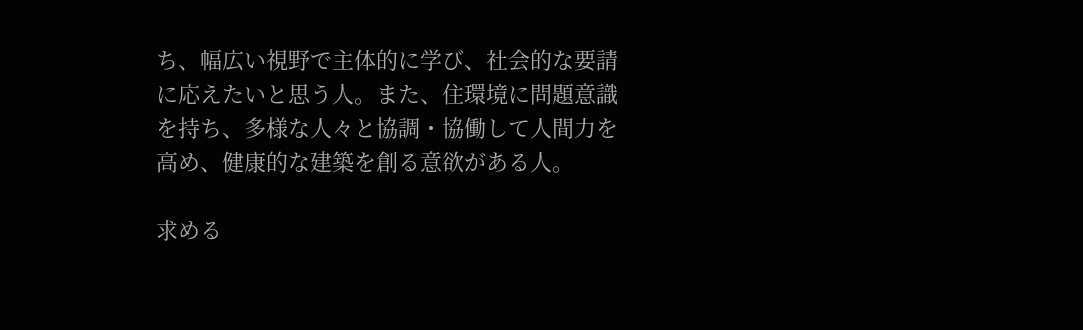ち、幅広い視野で主体的に学び、社会的な要請に応えたいと思う人。また、住環境に問題意識を持ち、多様な人々と協調・協働して人間力を高め、健康的な建築を創る意欲がある人。

求める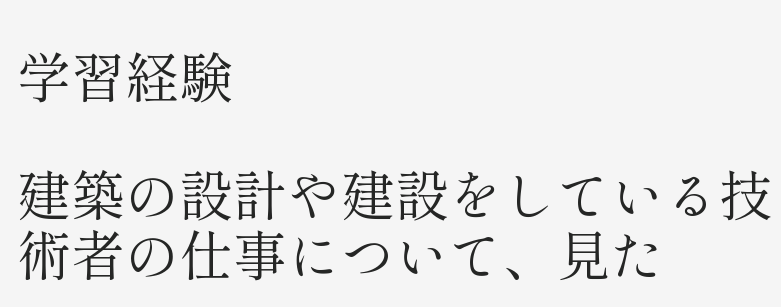学習経験

建築の設計や建設をしている技術者の仕事について、見た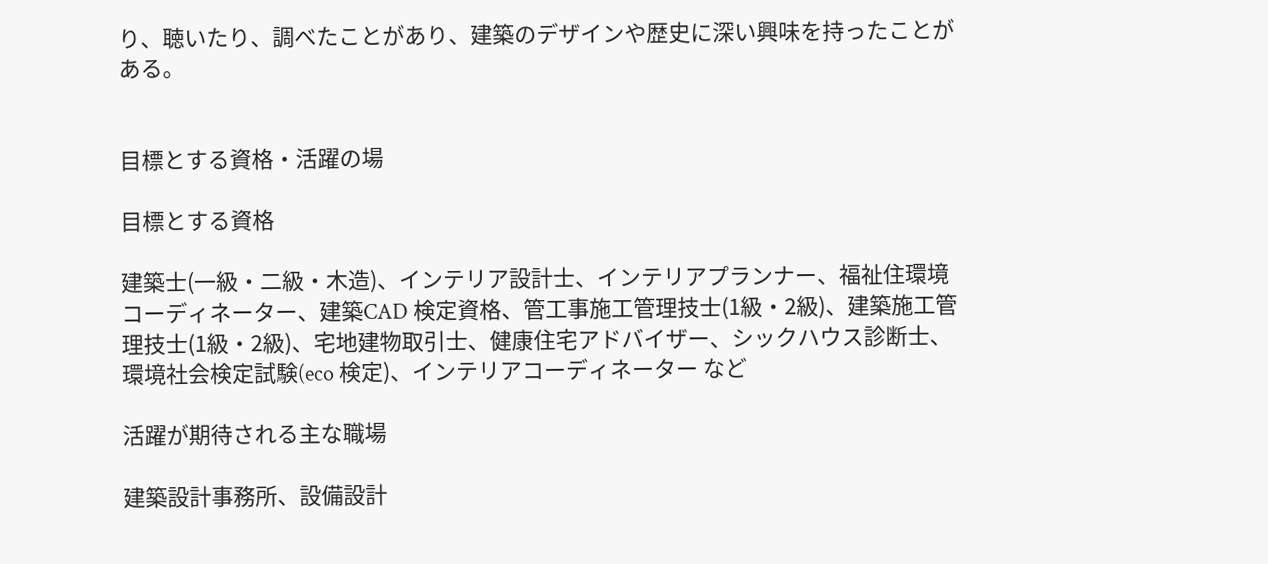り、聴いたり、調べたことがあり、建築のデザインや歴史に深い興味を持ったことがある。


目標とする資格・活躍の場

目標とする資格

建築士(一級・二級・木造)、インテリア設計士、インテリアプランナー、福祉住環境コーディネーター、建築CAD 検定資格、管工事施工管理技士(1級・2級)、建築施工管理技士(1級・2級)、宅地建物取引士、健康住宅アドバイザー、シックハウス診断士、環境社会検定試験(eco 検定)、インテリアコーディネーター など

活躍が期待される主な職場

建築設計事務所、設備設計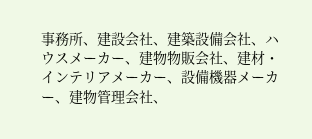事務所、建設会社、建築設備会社、ハウスメーカー、建物物販会社、建材・インテリアメーカー、設備機器メーカー、建物管理会社、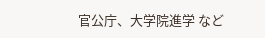官公庁、大学院進学 など